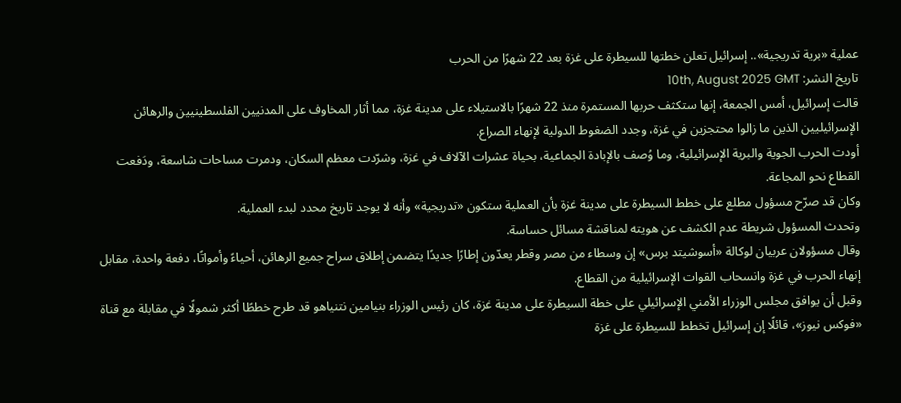عملية «برية تدريجية».. إسرائيل تعلن خطتها للسيطرة على غزة بعد 22 شهرًا من الحرب
تاريخ النشر: 10th, August 2025 GMT
قالت إسرائيل، أمس الجمعة، إنها ستكثف حربها المستمرة منذ 22 شهرًا بالاستيلاء على مدينة غزة، مما أثار المخاوف على المدنيين الفلسطينيين والرهائن الإسرائيليين الذين ما زالوا محتجزين في غزة، وجدد الضغوط الدولية لإنهاء الصراع.
أودت الحرب الجوية والبرية الإسرائيلية، وما وُصف بالإبادة الجماعية، بحياة عشرات الآلاف في غزة، وشرّدت معظم السكان، ودمرت مساحات شاسعة، ودَفعت القطاع نحو المجاعة.
وكان قد صرّح مسؤول مطلع على خطط السيطرة على مدينة غزة بأن العملية ستكون «تدريجية» وأنه لا يوجد تاريخ محدد لبدء العملية.
وتحدث المسؤول شريطة عدم الكشف عن هويته لمناقشة مسائل حساسة.
وقال مسؤولان عربيان لوكالة «أسوشيتد برس» إن وسطاء من مصر وقطر يعدّون إطارًا جديدًا يتضمن إطلاق سراح جميع الرهائن، أحياءً وأمواتًا، دفعة واحدة، مقابل إنهاء الحرب في غزة وانسحاب القوات الإسرائيلية من القطاع.
وقبل أن يوافق مجلس الوزراء الأمني الإسرائيلي على خطة السيطرة على مدينة غزة، كان رئيس الوزراء بنيامين نتنياهو قد طرح خططًا أكثر شمولًا في مقابلة مع قناة «فوكس نيوز»، قائلًا إن إسرائيل تخطط للسيطرة على غزة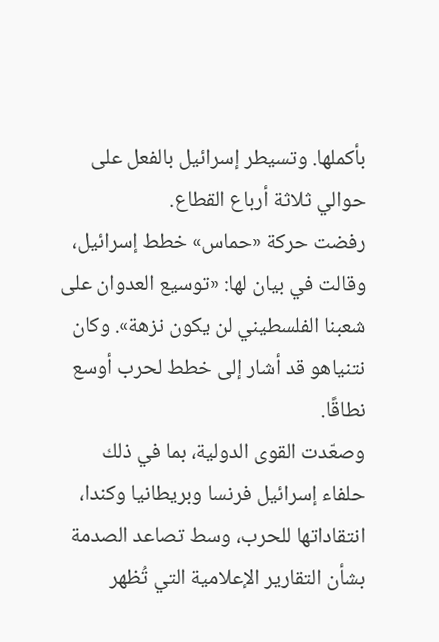بأكملها. وتسيطر إسرائيل بالفعل على حوالي ثلاثة أرباع القطاع.
رفضت حركة «حماس» خطط إسرائيل، وقالت في بيان لها: «توسيع العدوان على شعبنا الفلسطيني لن يكون نزهة». وكان نتنياهو قد أشار إلى خطط لحرب أوسع نطاقًا.
وصعّدت القوى الدولية، بما في ذلك حلفاء إسرائيل فرنسا وبريطانيا وكندا، انتقاداتها للحرب، وسط تصاعد الصدمة بشأن التقارير الإعلامية التي تُظهر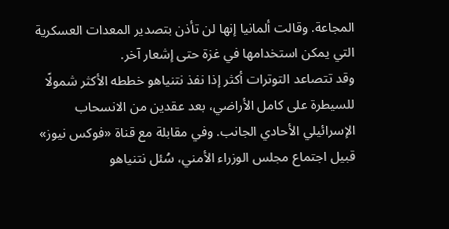المجاعة. وقالت ألمانيا إنها لن تأذن بتصدير المعدات العسكرية التي يمكن استخدامها في غزة حتى إشعار آخر.
وقد تتصاعد التوترات أكثر إذا نفذ نتنياهو خططه الأكثر شمولًا للسيطرة على كامل الأراضي، بعد عقدين من الانسحاب الإسرائيلي الأحادي الجانب. وفي مقابلة مع قناة «فوكس نيوز» قبيل اجتماع مجلس الوزراء الأمني، سُئل نتنياهو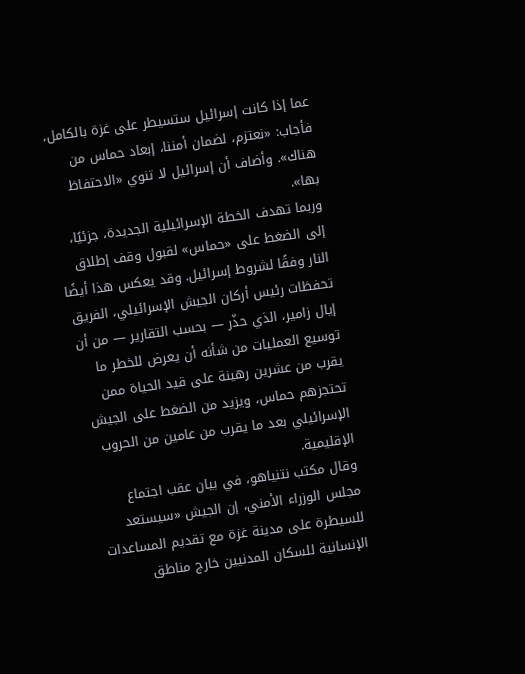عما إذا كانت إسرائيل ستسيطر على غزة بالكامل، فأجاب: «نعتزم، لضمان أمننا، إبعاد حماس من هناك». وأضاف أن إسرائيل لا تنوي «الاحتفاظ بها».
وربما تهدف الخطة الإسرائيلية الجديدة، جزئيًا، إلى الضغط على «حماس» لقبول وقف إطلاق النار وفقًا لشروط إسرائيل. وقد يعكس هذا أيضًا تحفظات رئيس أركان الجيش الإسرائيلي، الفريق إيال زامير، الذي حذّر — بحسب التقارير — من أن توسيع العمليات من شأنه أن يعرض للخطر ما يقرب من عشرين رهينة على قيد الحياة ممن تحتجزهم حماس، ويزيد من الضغط على الجيش الإسرائيلي بعد ما يقرب من عامين من الحروب الإقليمية.
وقال مكتب نتنياهو، في بيان عقب اجتماع مجلس الوزراء الأمني، إن الجيش «سيستعد للسيطرة على مدينة غزة مع تقديم المساعدات الإنسانية للسكان المدنيين خارج مناطق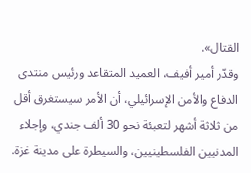القتال».
وقدّر أمير أفيف، العميد المتقاعد ورئيس منتدى الدفاع والأمن الإسرائيلي، أن الأمر سيستغرق أقل من ثلاثة أشهر لتعبئة نحو 30 ألف جندي، وإجلاء المدنيين الفلسطينيين، والسيطرة على مدينة غزة.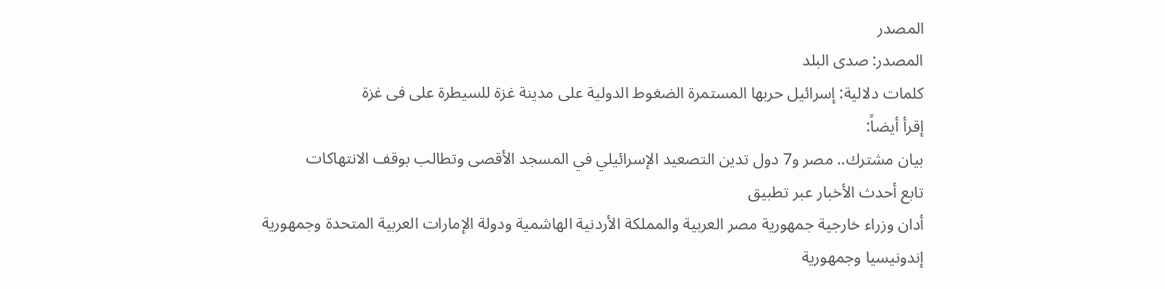المصدر
المصدر: صدى البلد
كلمات دلالية: إسرائيل حربها المستمرة الضغوط الدولية على مدینة غزة للسیطرة على فی غزة
إقرأ أيضاً:
بيان مشترك.. مصر و7 دول تدين التصعيد الإسرائيلي في المسجد الأقصى وتطالب بوقف الانتهاكات
تابع أحدث الأخبار عبر تطبيق
أدان وزراء خارجية جمهورية مصر العربية والمملكة الأردنية الهاشمية ودولة الإمارات العربية المتحدة وجمهورية إندونيسيا وجمهورية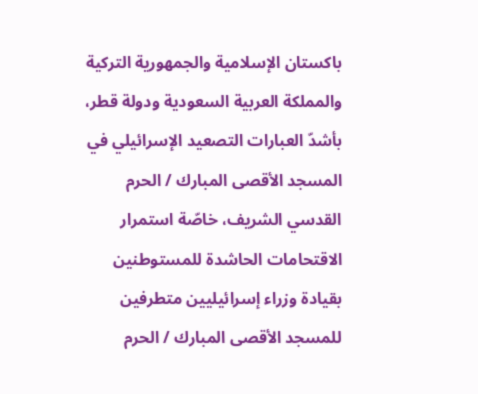باكستان الإسلامية والجمهورية التركية والمملكة العربية السعودية ودولة قطر، بأشدّ العبارات التصعيد الإسرائيلي في المسجد الأقصى المبارك / الحرم القدسي الشريف، خاصّة استمرار الاقتحامات الحاشدة للمستوطنين بقيادة وزراء إسرائيليين متطرفين للمسجد الأقصى المبارك / الحرم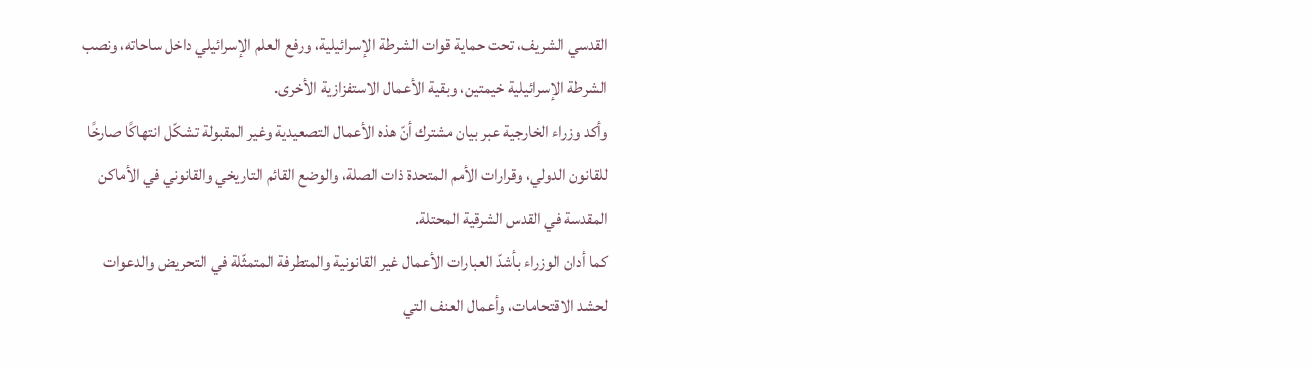القدسي الشريف، تحت حماية قوات الشرطة الإسرائيلية، ورفع العلم الإسرائيلي داخل ساحاته، ونصب الشرطة الإسرائيلية خيمتين، وبقية الأعمال الاستفزازية الأخرى.
وأكد وزراء الخارجية عبر بيان مشترك أنّ هذه الأعمال التصعيدية وغير المقبولة تشكّل انتهاكًا صارخًا للقانون الدولي، وقرارات الأمم المتحدة ذات الصلة، والوضع القائم التاريخي والقانوني في الأماكن المقدسة في القدس الشرقية المحتلة.
كما أدان الوزراء بأشدّ العبارات الأعمال غير القانونية والمتطرفة المتمثّلة في التحريض والدعوات لحشد الاقتحامات، وأعمال العنف التي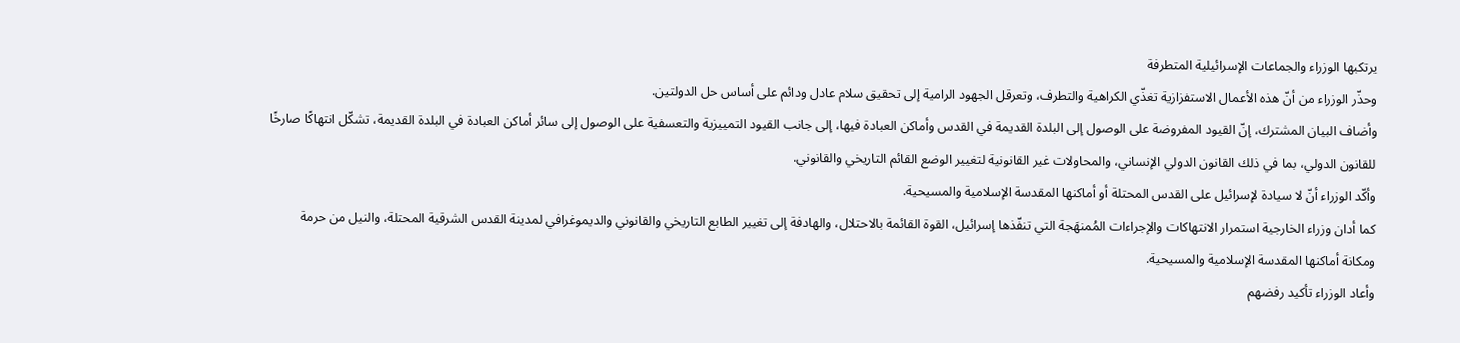يرتكبها الوزراء والجماعات الإسرائيلية المتطرفة
وحذّر الوزراء من أنّ هذه الأعمال الاستفزازية تغذّي الكراهية والتطرف، وتعرقل الجهود الرامية إلى تحقيق سلام عادل ودائم على أساس حل الدولتين.
وأضاف البيان المشترك، إنّ القيود المفروضة على الوصول إلى البلدة القديمة في القدس وأماكن العبادة فيها، إلى جانب القيود التمييزية والتعسفية على الوصول إلى سائر أماكن العبادة في البلدة القديمة، تشكّل انتهاكًا صارخًا للقانون الدولي، بما في ذلك القانون الدولي الإنساني، والمحاولات غير القانونية لتغيير الوضع القائم التاريخي والقانوني.
وأكّد الوزراء أنّ لا سيادة لإسرائيل على القدس المحتلة أو أماكنها المقدسة الإسلامية والمسيحية.
كما أدان وزراء الخارجية استمرار الانتهاكات والإجراءات المُمنهَجة التي تنفّذها إسرائيل، القوة القائمة بالاحتلال، والهادفة إلى تغيير الطابع التاريخي والقانوني والديموغرافي لمدينة القدس الشرقية المحتلة، والنيل من حرمة ومكانة أماكنها المقدسة الإسلامية والمسيحية.
وأعاد الوزراء تأكيد رفضهم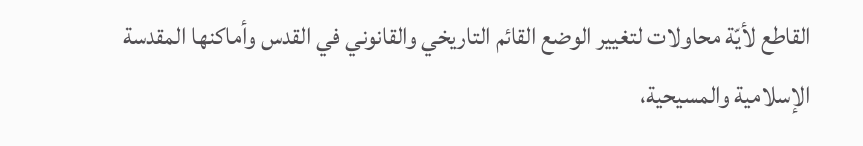القاطع لأيّة محاولات لتغيير الوضع القائم التاريخي والقانوني في القدس وأماكنها المقدسة الإسلامية والمسيحية،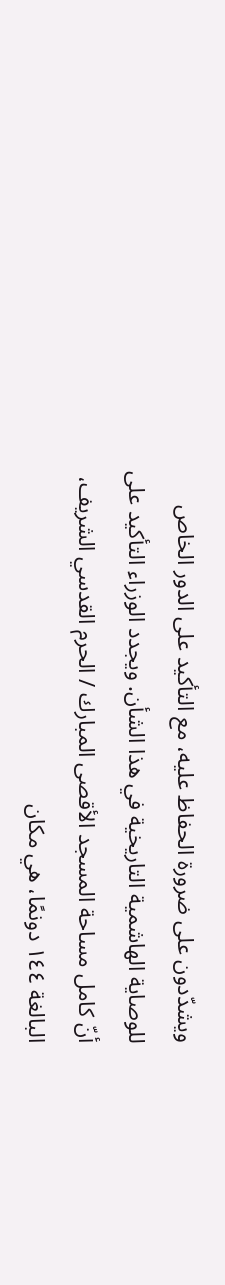ويشدّدون على ضرورة الحفاظ عليه، مع التأكيد على الدور الخاص للوصاية الهاشمية التاريخية في هذا الشأن. ويجدد الوزراء التأكيد على أنّ كامل مساحة المسجد الأقصى المبارك / الحرم القدسي الشريف، البالغة ١٤٤ دونمًا، هي مكان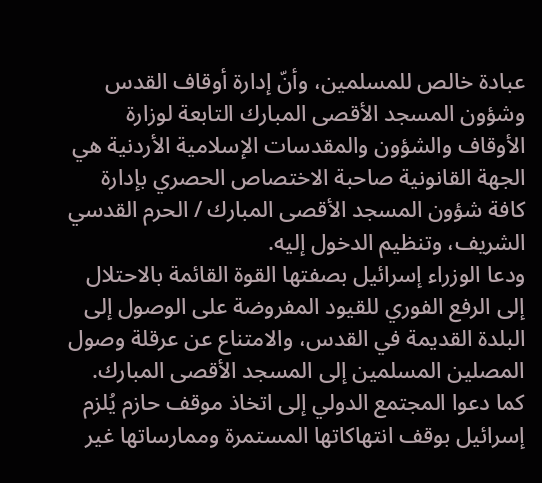عبادة خالص للمسلمين، وأنّ إدارة أوقاف القدس وشؤون المسجد الأقصى المبارك التابعة لوزارة الأوقاف والشؤون والمقدسات الإسلامية الأردنية هي الجهة القانونية صاحبة الاختصاص الحصري بإدارة كافة شؤون المسجد الأقصى المبارك / الحرم القدسي الشريف، وتنظيم الدخول إليه.
ودعا الوزراء إسرائيل بصفتها القوة القائمة بالاحتلال إلى الرفع الفوري للقيود المفروضة على الوصول إلى البلدة القديمة في القدس، والامتناع عن عرقلة وصول المصلين المسلمين إلى المسجد الأقصى المبارك.
كما دعوا المجتمع الدولي إلى اتخاذ موقف حازم يُلزم إسرائيل بوقف انتهاكاتها المستمرة وممارساتها غير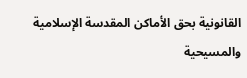القانونية بحق الأماكن المقدسة الإسلامية والمسيحية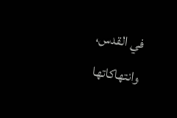في القدس، وانتهاكاتها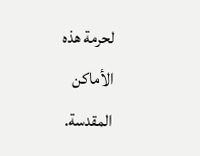لحرمة هذه الأماكن المقدسة.